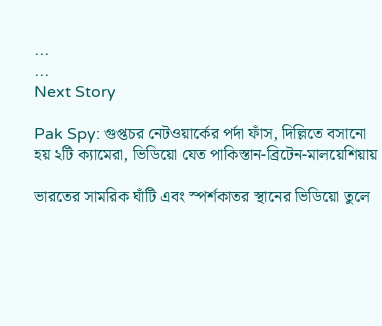...
...
Next Story

Pak Spy: গুপ্তচর নেটওয়ার্কের পর্দা ফাঁস, দিল্লিতে বসানো হয় ২টি ক্যামেরা, ভিডিয়ো যেত পাকিস্তান-ব্রিটেন-মালয়েশিয়ায়

ভারতের সামরিক ঘাঁটি এবং স্পর্শকাতর স্থানের ভিডিয়ো তুলে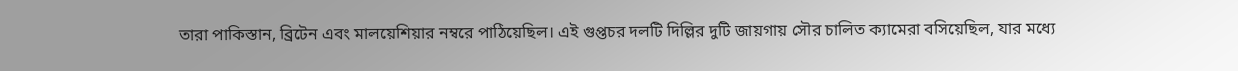তারা পাকিস্তান, ব্রিটেন এবং মালয়েশিয়ার নম্বরে পাঠিয়েছিল। এই গুপ্তচর দলটি দিল্লির দুটি জায়গায় সৌর চালিত ক্যামেরা বসিয়েছিল, যার মধ্যে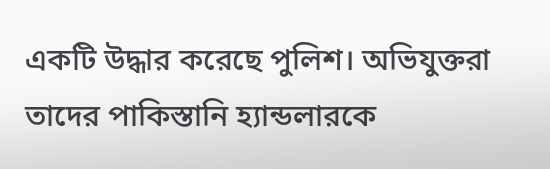একটি উদ্ধার করেছে পুলিশ। অভিযুক্তরা তাদের পাকিস্তানি হ্যান্ডলারকে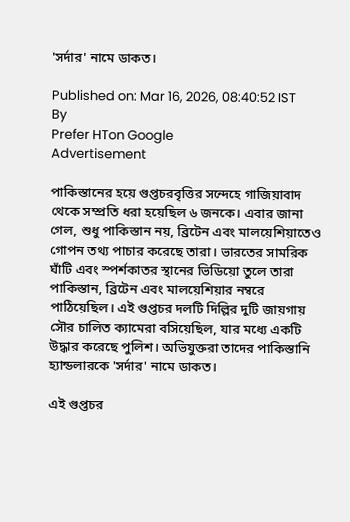'সর্দার' নামে ডাকত।

Published on: Mar 16, 2026, 08:40:52 IST
By
Prefer HTon Google
Advertisement

পাকিস্তানের হয়ে গুপ্তচরবৃত্তির সন্দেহে গাজিয়াবাদ থেকে সম্প্রতি ধরা হয়েছিল ৬ জনকে। এবার জানা গেল, শুধু পাকিস্তান নয়, ব্রিটেন এবং মালয়েশিয়াতেও গোপন তথ্য পাচার করেছে তারা। ভারতের সামরিক ঘাঁটি এবং স্পর্শকাতর স্থানের ভিডিয়ো তুলে তারা পাকিস্তান, ব্রিটেন এবং মালয়েশিয়ার নম্বরে পাঠিয়েছিল। এই গুপ্তচর দলটি দিল্লির দুটি জায়গায় সৌর চালিত ক্যামেরা বসিয়েছিল, যার মধ্যে একটি উদ্ধার করেছে পুলিশ। অভিযুক্তরা তাদের পাকিস্তানি হ্যান্ডলারকে 'সর্দার' নামে ডাকত।

এই গুপ্তচর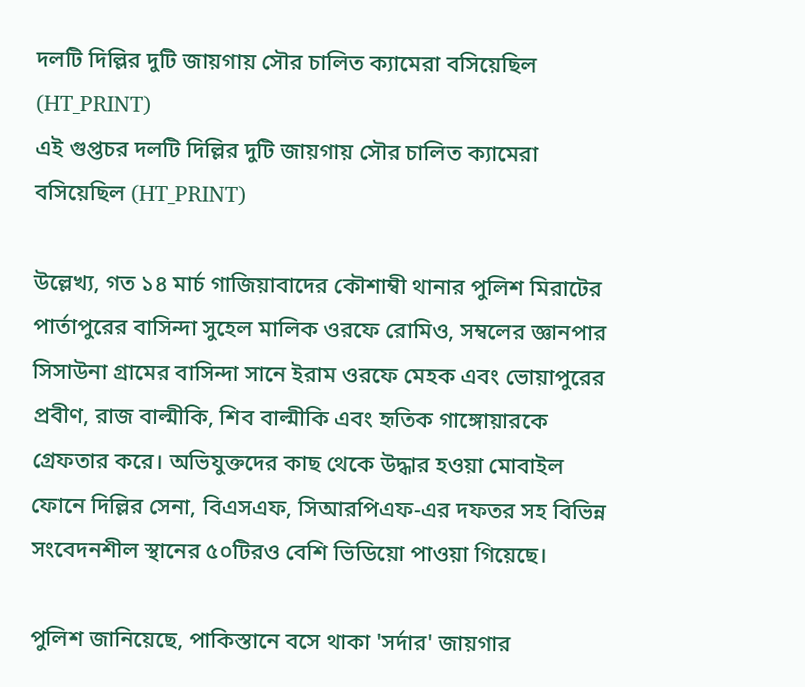দলটি দিল্লির দুটি জায়গায় সৌর চালিত ক্যামেরা বসিয়েছিল (HT_PRINT)
এই গুপ্তচর দলটি দিল্লির দুটি জায়গায় সৌর চালিত ক্যামেরা বসিয়েছিল (HT_PRINT)

উল্লেখ্য, গত ১৪ মার্চ গাজিয়াবাদের কৌশাম্বী থানার পুলিশ মিরাটের পার্তাপুরের বাসিন্দা সুহেল মালিক ওরফে রোমিও, সম্বলের জ্ঞানপার সিসাউনা গ্রামের বাসিন্দা সানে ইরাম ওরফে মেহক এবং ভোয়াপুরের প্রবীণ, রাজ বাল্মীকি, শিব বাল্মীকি এবং হৃতিক গাঙ্গোয়ারকে গ্রেফতার করে। অভিযুক্তদের কাছ থেকে উদ্ধার হওয়া মোবাইল ফোনে দিল্লির সেনা, বিএসএফ, সিআরপিএফ-এর দফতর সহ বিভিন্ন সংবেদনশীল স্থানের ৫০টিরও বেশি ভিডিয়ো পাওয়া গিয়েছে।

পুলিশ জানিয়েছে, পাকিস্তানে বসে থাকা 'সর্দার' জায়গার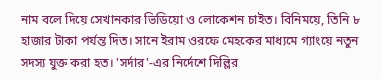নাম বলে দিয়ে সেখানকার ভিডিয়ো ও লোকেশন চাইত। বিনিময়ে, তিনি ৮ হাজার টাকা পর্যন্ত দিত। সানে ইরাম ওরফে মেহকের মাধ্যমে গ্যাংয়ে নতুন সদস্য যুক্ত করা হত। 'সর্দার'-এর নির্দেশে দিল্লির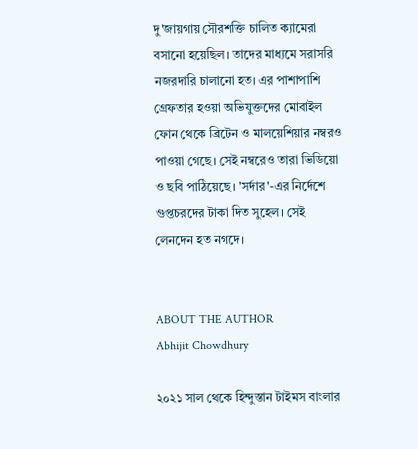দু'জায়গায় সৌরশক্তি চালিত ক্যামেরা বসানো হয়েছিল। তাদের মাধ্যমে সরাসরি নজরদারি চালানো হত। এর পাশাপাশি গ্রেফতার হওয়া অভিযুক্তদের মোবাইল ফোন থেকে ব্রিটেন ও মালয়েশিয়ার নম্বরও পাওয়া গেছে। সেই নম্বরেও তারা ভিডিয়ো ও ছবি পাঠিয়েছে। 'সর্দার'-এর নির্দেশে গুপ্তচরদের টাকা দিত সুহেল। সেই লেনদেন হত নগদে।


ABOUT THE AUTHOR
Abhijit Chowdhury

২০২১ সাল থেকে হিন্দুস্তান টাইমস বাংলার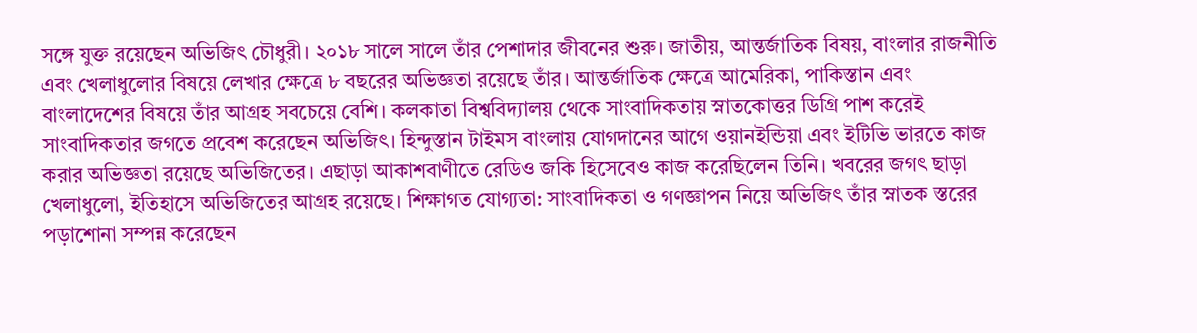সঙ্গে যুক্ত রয়েছেন অভিজিৎ চৌধুরী। ২০১৮ সালে সালে তাঁর পেশাদার জীবনের শুরু। জাতীয়, আন্তর্জাতিক বিষয়, বাংলার রাজনীতি এবং খেলাধুলোর বিষয়ে লেখার ক্ষেত্রে ৮ বছরের অভিজ্ঞতা রয়েছে তাঁর। আন্তর্জাতিক ক্ষেত্রে আমেরিকা, পাকিস্তান এবং বাংলাদেশের বিষয়ে তাঁর আগ্রহ সবচেয়ে বেশি। কলকাতা বিশ্ববিদ্যালয় থেকে সাংবাদিকতায় স্নাতকোত্তর ডিগ্রি পাশ করেই সাংবাদিকতার জগতে প্রবেশ করেছেন অভিজিৎ। হিন্দুস্তান টাইমস বাংলায় যোগদানের আগে ওয়ানইন্ডিয়া এবং ইটিভি ভারতে কাজ করার অভিজ্ঞতা রয়েছে অভিজিতের। এছাড়া আকাশবাণীতে রেডিও জকি হিসেবেও কাজ করেছিলেন তিনি। খবরের জগৎ ছাড়া খেলাধুলো, ইতিহাসে অভিজিতের আগ্রহ রয়েছে। শিক্ষাগত যোগ্যতা: সাংবাদিকতা ও গণজ্ঞাপন নিয়ে অভিজিৎ তাঁর স্নাতক স্তরের পড়াশোনা সম্পন্ন করেছেন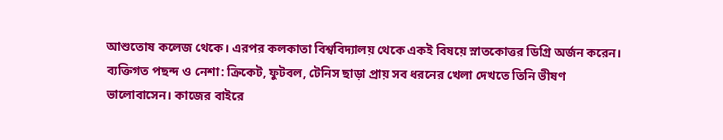আশুতোষ কলেজ থেকে। এরপর কলকাতা বিশ্ববিদ্যালয় থেকে একই বিষয়ে স্নাতকোত্তর ডিগ্রি অর্জন করেন। ব্যক্তিগত পছন্দ ও নেশা: ক্রিকেট, ফুটবল, টেনিস ছাড়া প্রায় সব ধরনের খেলা দেখতে তিনি ভীষণ ভালোবাসেন। কাজের বাইরে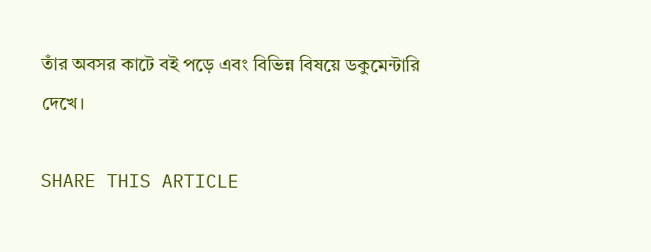তাঁর অবসর কাটে বই পড়ে এবং বিভিন্ন বিষয়ে ডকুমেন্টারি দেখে।

SHARE THIS ARTICLE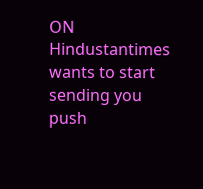ON
Hindustantimes wants to start sending you push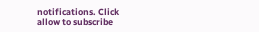notifications. Click allow to subscribe